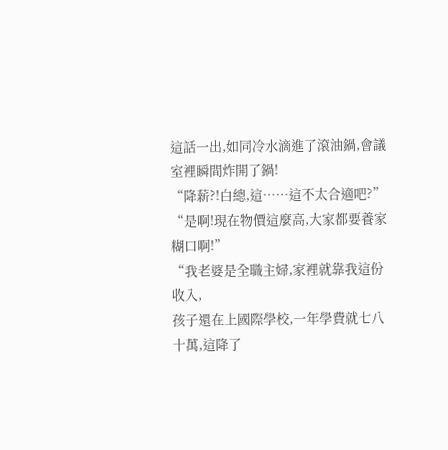這話一出,如同冷水滴進了滾油鍋,會議室裡瞬間炸開了鍋!
“降薪?!白總,這……這不太合適吧?”
“是啊!現在物價這麼高,大家都要養家糊口啊!”
“我老婆是全職主婦,家裡就靠我這份收入,
孩子還在上國際學校,一年學費就七八十萬,這降了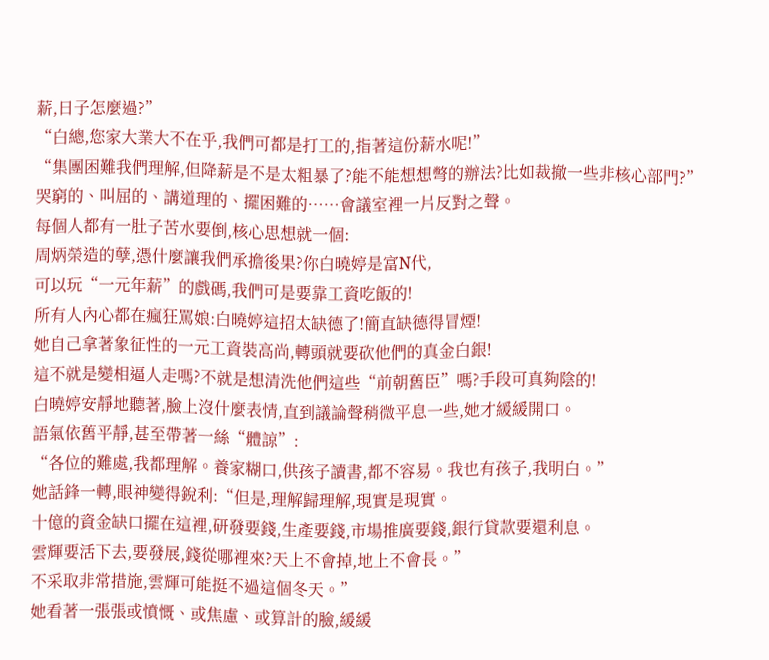薪,日子怎麼過?”
“白總,您家大業大不在乎,我們可都是打工的,指著這份薪水呢!”
“集團困難我們理解,但降薪是不是太粗暴了?能不能想想彆的辦法?比如裁撤一些非核心部門?”
哭窮的、叫屈的、講道理的、擺困難的……會議室裡一片反對之聲。
每個人都有一肚子苦水要倒,核心思想就一個:
周炳榮造的孽,憑什麼讓我們承擔後果?你白曉婷是富N代,
可以玩“一元年薪”的戲碼,我們可是要靠工資吃飯的!
所有人內心都在瘋狂罵娘:白曉婷這招太缺德了!簡直缺德得冒煙!
她自己拿著象征性的一元工資裝高尚,轉頭就要砍他們的真金白銀!
這不就是變相逼人走嗎?不就是想清洗他們這些“前朝舊臣”嗎?手段可真夠陰的!
白曉婷安靜地聽著,臉上沒什麼表情,直到議論聲稍微平息一些,她才緩緩開口。
語氣依舊平靜,甚至帶著一絲“體諒”:
“各位的難處,我都理解。養家糊口,供孩子讀書,都不容易。我也有孩子,我明白。”
她話鋒一轉,眼神變得銳利:“但是,理解歸理解,現實是現實。
十億的資金缺口擺在這裡,研發要錢,生產要錢,市場推廣要錢,銀行貸款要還利息。
雲輝要活下去,要發展,錢從哪裡來?天上不會掉,地上不會長。”
不采取非常措施,雲輝可能挺不過這個冬天。”
她看著一張張或憤慨、或焦慮、或算計的臉,緩緩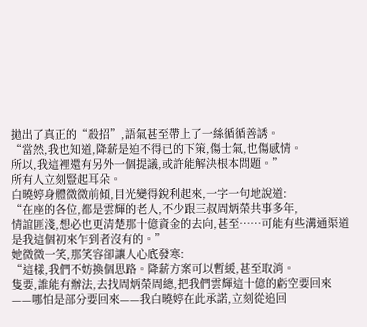拋出了真正的“殺招”,語氣甚至帶上了一絲循循善誘。
“當然,我也知道,降薪是迫不得已的下策,傷士氣,也傷感情。
所以,我這裡還有另外一個提議,或許能解決根本問題。”
所有人立刻豎起耳朵。
白曉婷身體微微前傾,目光變得銳利起來,一字一句地說道:
“在座的各位,都是雲輝的老人,不少跟三叔周炳榮共事多年,
情誼匪淺,想必也更清楚那十億資金的去向,甚至……可能有些溝通渠道是我這個初來乍到者沒有的。”
她微微一笑,那笑容卻讓人心底發寒:
“這樣,我們不妨換個思路。降薪方案可以暫緩,甚至取消。
隻要,誰能有辦法,去找周炳榮周總,把我們雲輝這十億的虧空要回來
——哪怕是部分要回來——我白曉婷在此承諾,立刻從追回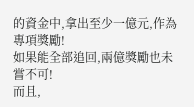的資金中,拿出至少一億元,作為專項獎勵!
如果能全部追回,兩億獎勵也未嘗不可!
而且,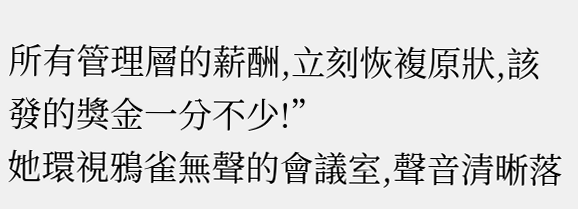所有管理層的薪酬,立刻恢複原狀,該發的獎金一分不少!”
她環視鴉雀無聲的會議室,聲音清晰落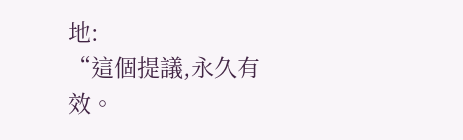地:
“這個提議,永久有效。